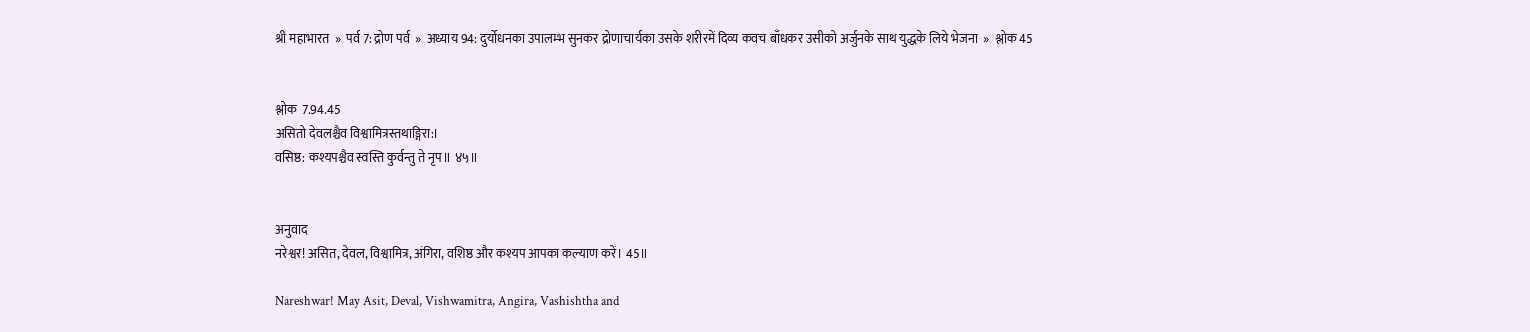श्री महाभारत  »  पर्व 7: द्रोण पर्व  »  अध्याय 94: दुर्योधनका उपालम्भ सुनकर द्रोणाचार्यका उसके शरीरमें दिव्य कवच बाँधकर उसीको अर्जुनके साथ युद्धके लिये भेजना  »  श्लोक 45


श्लोक  7.94.45
असितो देवलश्चैव विश्वामित्रस्तथाङ्गिरा:।
वसिष्ठ: कश्यपश्चैव स्वस्ति कुर्वन्तु ते नृप॥ ४५॥


अनुवाद
नरेश्वर! असित, देवल, विश्वामित्र, अंगिरा, वशिष्ठ और कश्यप आपका कल्याण करें। 45॥

Nareshwar! May Asit, Deval, Vishwamitra, Angira, Vashishtha and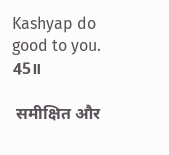Kashyap do good to you. 45॥

 समीक्षित और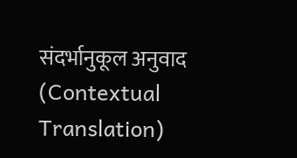संदर्भानुकूल अनुवाद (Contextual Translation)